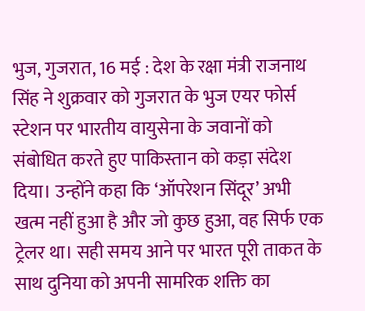भुज, गुजरात, 16 मई : देश के रक्षा मंत्री राजनाथ सिंह ने शुक्रवार को गुजरात के भुज एयर फोर्स स्टेशन पर भारतीय वायुसेना के जवानों को संबोधित करते हुए पाकिस्तान को कड़ा संदेश दिया। उन्होंने कहा कि ‘ऑपरेशन सिंदूर’ अभी खत्म नहीं हुआ है और जो कुछ हुआ, वह सिर्फ एक ट्रेलर था। सही समय आने पर भारत पूरी ताकत के साथ दुनिया को अपनी सामरिक शक्ति का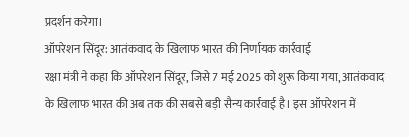प्रदर्शन करेगा।
ऑपरेशन सिंदूर: आतंकवाद के खिलाफ भारत की निर्णायक कार्रवाई
रक्षा मंत्री ने कहा कि ऑपरेशन सिंदूर, जिसे 7 मई 2025 को शुरू किया गया, आतंकवाद के खिलाफ भारत की अब तक की सबसे बड़ी सैन्य कार्रवाई है। इस ऑपरेशन में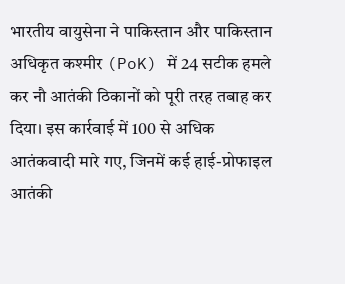भारतीय वायुसेना ने पाकिस्तान और पाकिस्तान अधिकृत कश्मीर (PoK) में 24 सटीक हमले कर नौ आतंकी ठिकानों को पूरी तरह तबाह कर दिया। इस कार्रवाई में 100 से अधिक आतंकवादी मारे गए, जिनमें कई हाई-प्रोफाइल आतंकी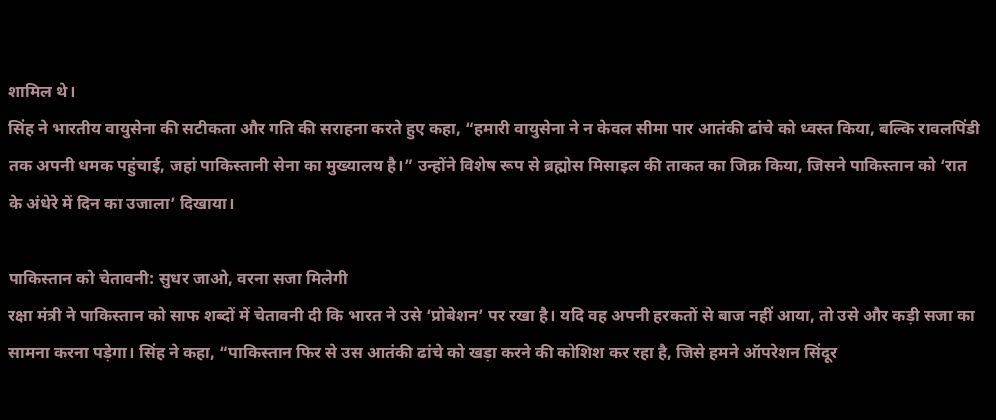शामिल थे।
सिंह ने भारतीय वायुसेना की सटीकता और गति की सराहना करते हुए कहा, “हमारी वायुसेना ने न केवल सीमा पार आतंकी ढांचे को ध्वस्त किया, बल्कि रावलपिंडी तक अपनी धमक पहुंचाई, जहां पाकिस्तानी सेना का मुख्यालय है।” उन्होंने विशेष रूप से ब्रह्मोस मिसाइल की ताकत का जिक्र किया, जिसने पाकिस्तान को ‘रात के अंधेरे में दिन का उजाला’ दिखाया।

पाकिस्तान को चेतावनी: सुधर जाओ, वरना सजा मिलेगी
रक्षा मंत्री ने पाकिस्तान को साफ शब्दों में चेतावनी दी कि भारत ने उसे ‘प्रोबेशन’ पर रखा है। यदि वह अपनी हरकतों से बाज नहीं आया, तो उसे और कड़ी सजा का सामना करना पड़ेगा। सिंह ने कहा, “पाकिस्तान फिर से उस आतंकी ढांचे को खड़ा करने की कोशिश कर रहा है, जिसे हमने ऑपरेशन सिंदूर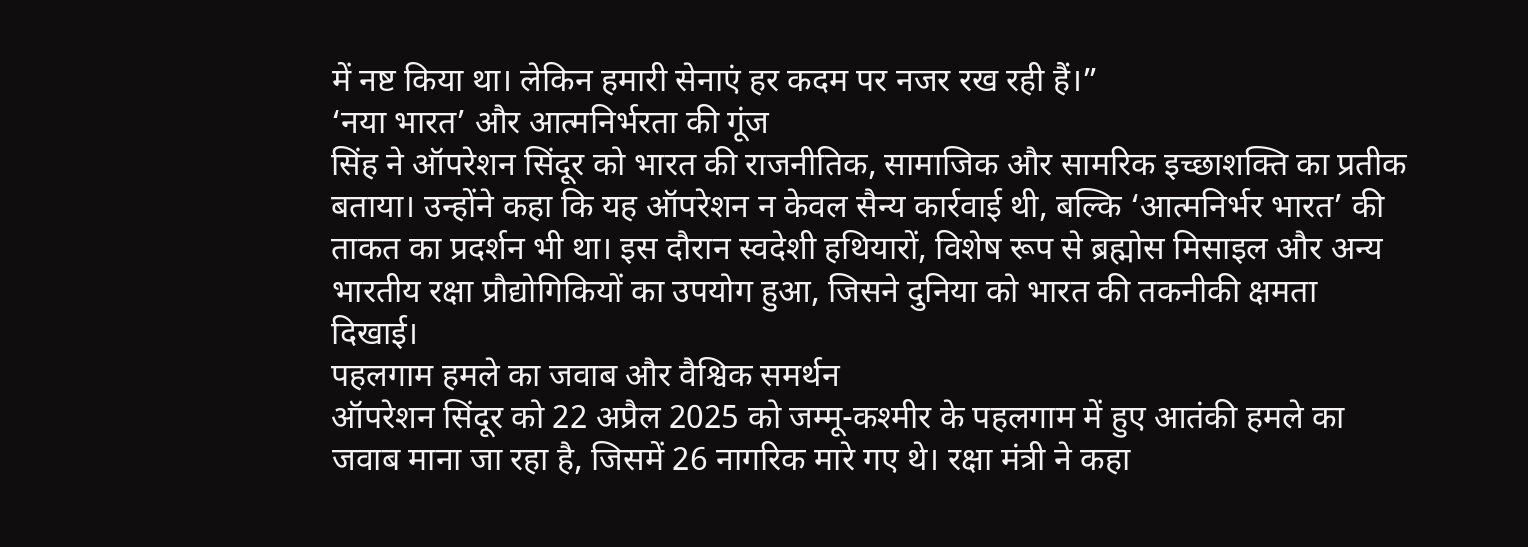में नष्ट किया था। लेकिन हमारी सेनाएं हर कदम पर नजर रख रही हैं।”
‘नया भारत’ और आत्मनिर्भरता की गूंज
सिंह ने ऑपरेशन सिंदूर को भारत की राजनीतिक, सामाजिक और सामरिक इच्छाशक्ति का प्रतीक बताया। उन्होंने कहा कि यह ऑपरेशन न केवल सैन्य कार्रवाई थी, बल्कि ‘आत्मनिर्भर भारत’ की ताकत का प्रदर्शन भी था। इस दौरान स्वदेशी हथियारों, विशेष रूप से ब्रह्मोस मिसाइल और अन्य भारतीय रक्षा प्रौद्योगिकियों का उपयोग हुआ, जिसने दुनिया को भारत की तकनीकी क्षमता दिखाई।
पहलगाम हमले का जवाब और वैश्विक समर्थन
ऑपरेशन सिंदूर को 22 अप्रैल 2025 को जम्मू-कश्मीर के पहलगाम में हुए आतंकी हमले का जवाब माना जा रहा है, जिसमें 26 नागरिक मारे गए थे। रक्षा मंत्री ने कहा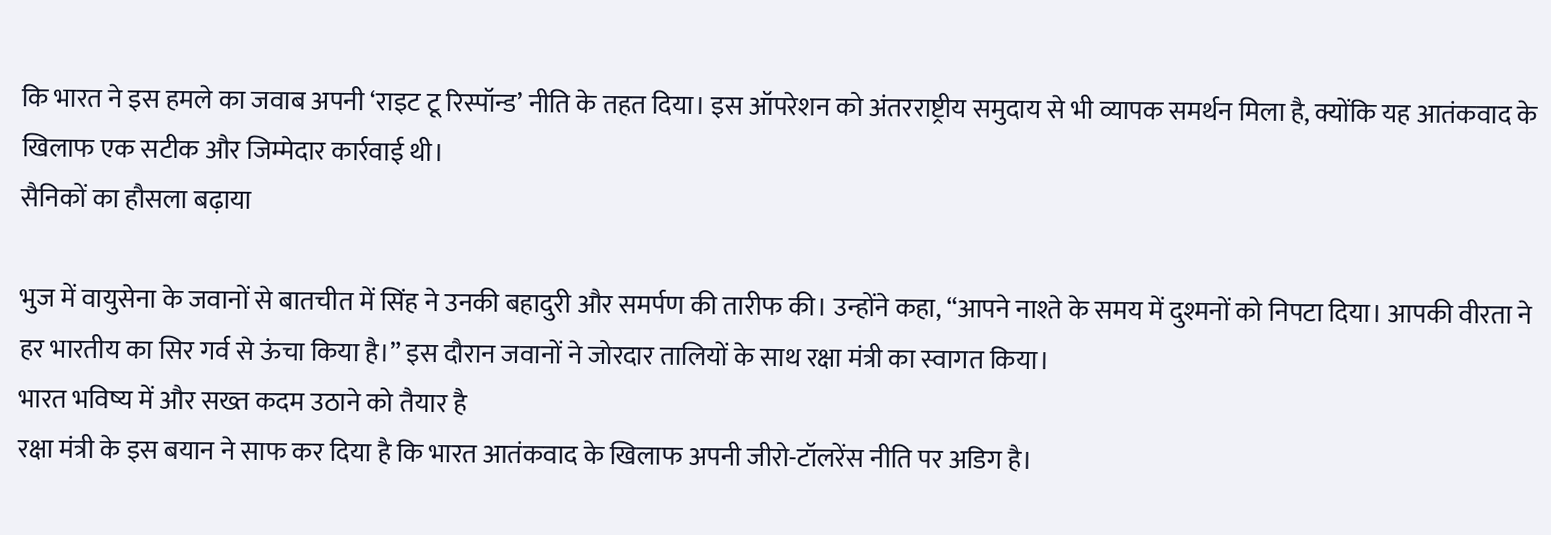कि भारत ने इस हमले का जवाब अपनी ‘राइट टू रिस्पॉन्ड’ नीति के तहत दिया। इस ऑपरेशन को अंतरराष्ट्रीय समुदाय से भी व्यापक समर्थन मिला है, क्योंकि यह आतंकवाद के खिलाफ एक सटीक और जिम्मेदार कार्रवाई थी।
सैनिकों का हौसला बढ़ाया

भुज में वायुसेना के जवानों से बातचीत में सिंह ने उनकी बहादुरी और समर्पण की तारीफ की। उन्होंने कहा, “आपने नाश्ते के समय में दुश्मनों को निपटा दिया। आपकी वीरता ने हर भारतीय का सिर गर्व से ऊंचा किया है।” इस दौरान जवानों ने जोरदार तालियों के साथ रक्षा मंत्री का स्वागत किया।
भारत भविष्य में और सख्त कदम उठाने को तैयार है
रक्षा मंत्री के इस बयान ने साफ कर दिया है कि भारत आतंकवाद के खिलाफ अपनी जीरो-टॉलरेंस नीति पर अडिग है।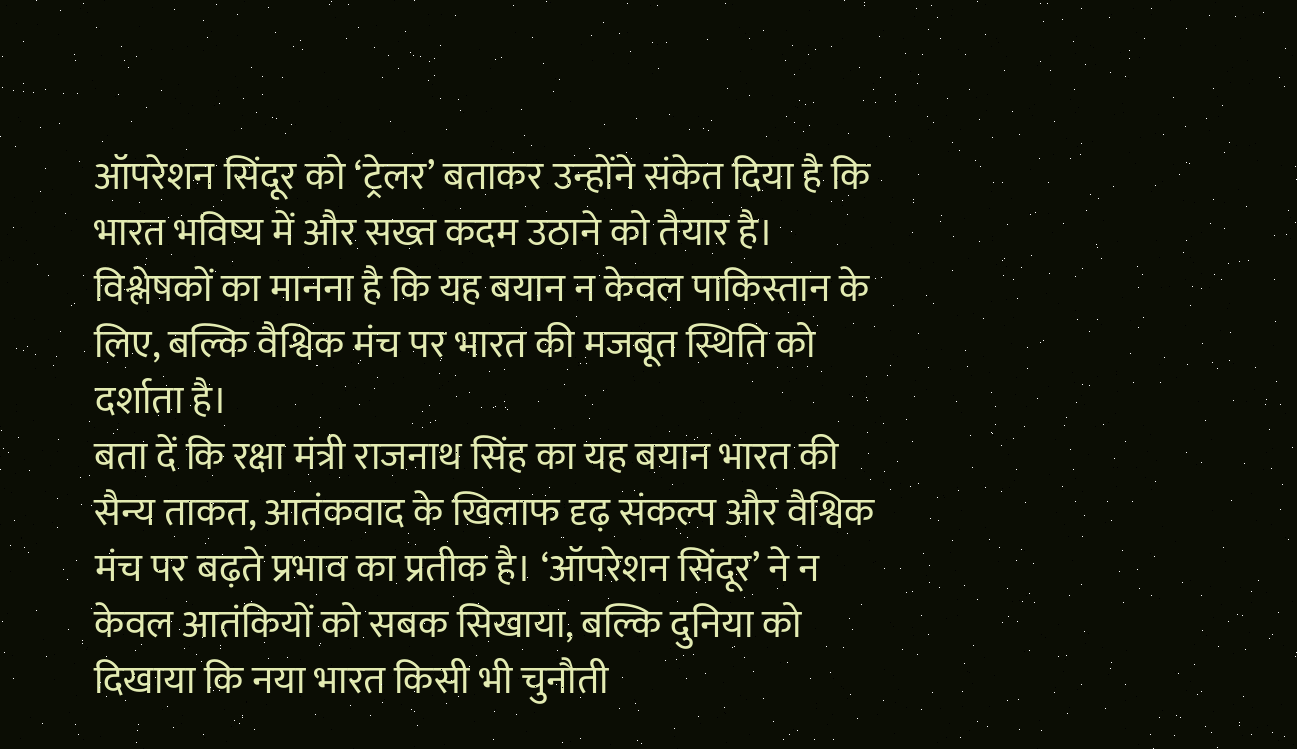ऑपरेशन सिंदूर को ‘ट्रेलर’ बताकर उन्होंने संकेत दिया है कि भारत भविष्य में और सख्त कदम उठाने को तैयार है। विश्लेषकों का मानना है कि यह बयान न केवल पाकिस्तान के लिए, बल्कि वैश्विक मंच पर भारत की मजबूत स्थिति को दर्शाता है।
बता दें कि रक्षा मंत्री राजनाथ सिंह का यह बयान भारत की सैन्य ताकत, आतंकवाद के खिलाफ दृढ़ संकल्प और वैश्विक मंच पर बढ़ते प्रभाव का प्रतीक है। ‘ऑपरेशन सिंदूर’ ने न केवल आतंकियों को सबक सिखाया, बल्कि दुनिया को दिखाया कि नया भारत किसी भी चुनौती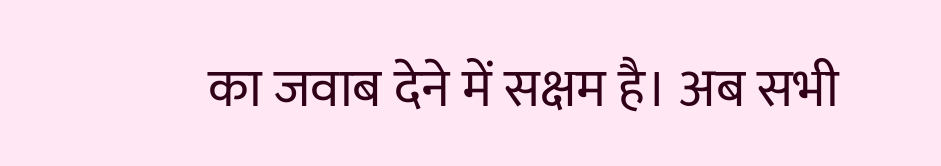का जवाब देने में सक्षम है। अब सभी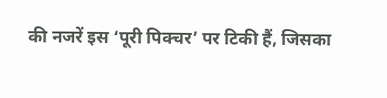की नजरें इस ‘पूरी पिक्चर’ पर टिकी हैं, जिसका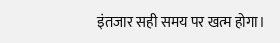इंतजार सही समय पर खत्म होगा।